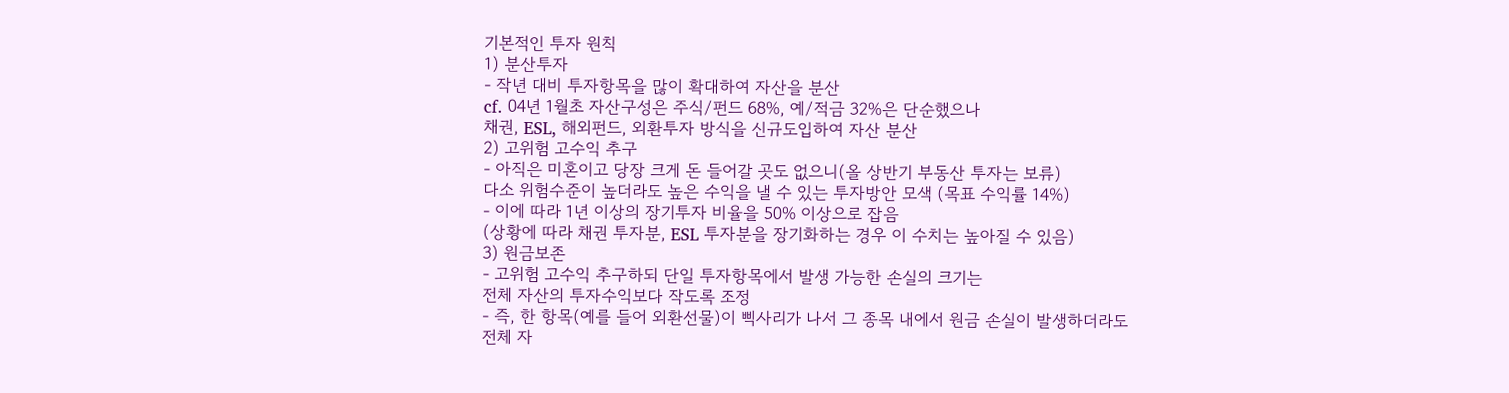기본적인 투자 원칙
1) 분산투자
- 작년 대비 투자항목을 많이 확대하여 자산을 분산
cf. 04년 1월초 자산구성은 주식/펀드 68%, 예/적금 32%은 단순했으나
채권, ESL, 해외펀드, 외환투자 방식을 신규도입하여 자산 분산
2) 고위험 고수익 추구
- 아직은 미혼이고 당장 크게 돈 들어갈 곳도 없으니(올 상반기 부동산 투자는 보류)
다소 위험수준이 높더라도 높은 수익을 낼 수 있는 투자방안 모색 (목표 수익률 14%)
- 이에 따라 1년 이상의 장기투자 비율을 50% 이상으로 잡음
(상황에 따라 채권 투자분, ESL 투자분을 장기화하는 경우 이 수치는 높아질 수 있음)
3) 원금보존
- 고위험 고수익 추구하되 단일 투자항목에서 발생 가능한 손실의 크기는
전체 자산의 투자수익보다 작도록 조정
- 즉, 한 항목(예를 들어 외환선물)이 삑사리가 나서 그 종목 내에서 원금 손실이 발생하더라도
전체 자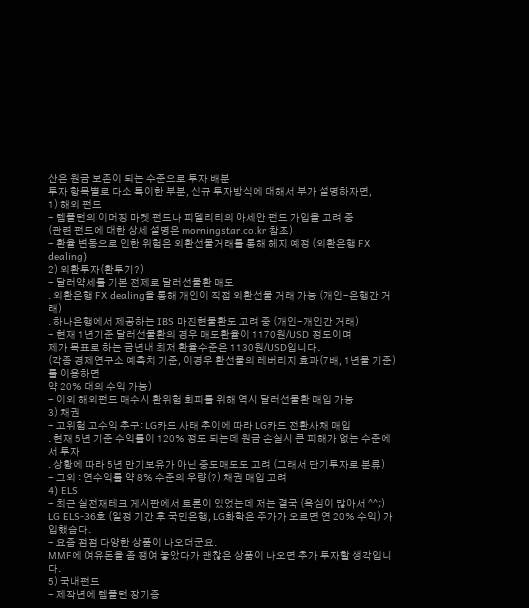산은 원금 보존이 되는 수준으로 투자 배분
투자 항목별로 다소 특이한 부분, 신규 투자방식에 대해서 부가 설명하자면,
1) 해외 펀드
- 템플턴의 이머징 마켓 펀드나 피델리티의 아세안 펀드 가입을 고려 중
(관련 펀드에 대한 상세 설명은 morningstar.co.kr 참조)
- 환율 변동으로 인한 위험은 외환선물거래를 통해 헤지 예정 (외환은행 FX dealing)
2) 외환투자(환투기?)
- 달러약세를 기본 전제로 달러선물환 매도
. 외환은행 FX dealing을 통해 개인이 직접 외환선물 거래 가능 (개인-은행간 거래)
. 하나은행에서 제공하는 IBS 마진현물환도 고려 중 (개인-개인간 거래)
- 현재 1년기준 달러선물환의 경우 매도환율이 1170원/USD 정도이며
제가 목표로 하는 금년내 최저 환율수준은 1130원/USD입니다.
(각종 경제연구소 예측치 기준, 이경우 환선물의 레버리지 효과(7배, 1년물 기준)를 이용하면
약 20% 대의 수익 가능)
- 이외 해외펀드 매수시 환위험 회피를 위해 역시 달러선물환 매입 가능
3) 채권
- 고위험 고수익 추구: LG카드 사태 추이에 따라 LG카드 전환사채 매입
. 현재 5년 기준 수익률이 120% 정도 되는데 원금 손실시 큰 피해가 없는 수준에서 투자
. 상황에 따라 5년 만기보유가 아닌 중도매도도 고려 (그래서 단기투자로 분류)
- 그외 : 연수익률 약 8% 수준의 우량(?) 채권 매입 고려
4) ELS
- 최근 실전재테크 게시판에서 토론이 있었는데 저는 결국 (욕심이 많아서 ^^;)
LG ELS-36호 (일정 기간 후 국민은행, LG화학은 주가가 오르면 연 20% 수익) 가입했슴다.
- 요즘 점점 다양한 상품이 나오더군요.
MMF에 여유돈을 좀 쟁여 놓았다가 괜찮은 상품이 나오면 추가 투자할 생각입니다.
5) 국내펀드
- 제작년에 템플턴 장기증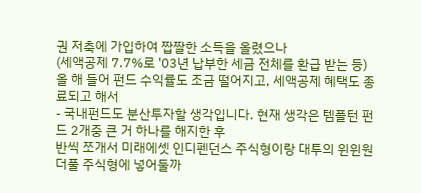권 저축에 가입하여 짭짤한 소득을 올렸으나
(세액공제 7.7%로 '03년 납부한 세금 전체를 환급 받는 등)
올 해 들어 펀드 수익률도 조금 떨어지고, 세액공제 혜택도 종료되고 해서
- 국내펀드도 분산투자할 생각입니다. 현재 생각은 템플턴 펀드 2개중 큰 거 하나를 해지한 후
반씩 쪼개서 미래에셋 인디펜던스 주식형이랑 대투의 윈윈원더풀 주식형에 넣어둘까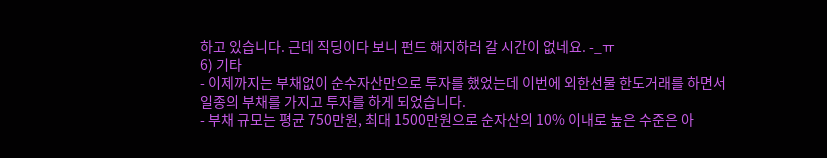하고 있습니다. 근데 직딩이다 보니 펀드 해지하러 갈 시간이 없네요. -_ㅠ
6) 기타
- 이제까지는 부채없이 순수자산만으로 투자를 했었는데 이번에 외한선물 한도거래를 하면서
일종의 부채를 가지고 투자를 하게 되었습니다.
- 부채 규모는 평균 750만원, 최대 1500만원으로 순자산의 10% 이내로 높은 수준은 아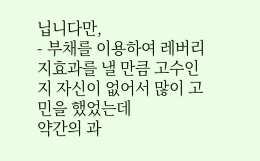닙니다만,
- 부채를 이용하여 레버리지효과를 낼 만큼 고수인지 자신이 없어서 많이 고민을 했었는데
약간의 과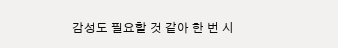감성도 필요할 것 같아 한 번 시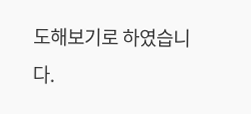도해보기로 하였습니다.